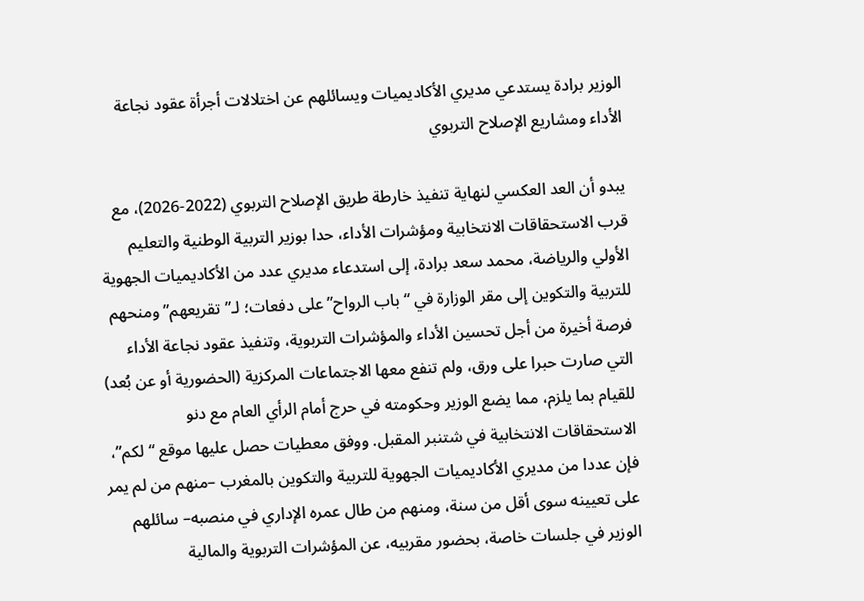الوزير برادة يستدعي مديري الأكاديميات ويسائلهم عن اختلالات أجرأة عقود نجاعة الأداء ومشاريع الإصلاح التربوي

يبدو أن العد العكسي لنهاية تنفيذ خارطة طريق الإصلاح التربوي (2022-2026)، مع قرب الاستحقاقات الانتخابية ومؤشرات الأداء، حدا بوزير التربية الوطنية والتعليم الأولي والرياضة، محمد سعد برادة، إلى استدعاء مديري عدد من الأكاديميات الجهوية للتربية والتكوين إلى مقر الوزارة في “باب الرواح” على دفعات؛ لـ”تقريعهم” ومنحهم فرصة أخيرة من أجل تحسين الأداء والمؤشرات التربوية، وتنفيذ عقود نجاعة الأداء التي صارت حبرا على ورق، ولم تنفع معها الاجتماعات المركزية (الحضورية أو عن بُعد) للقيام بما يلزم، مما يضع الوزير وحكومته في حرج أمام الرأي العام مع دنو الاستحقاقات الانتخابية في شتنبر المقبل. ووفق معطيات حصل عليها موقع “لكم”، فإن عددا من مديري الأكاديميات الجهوية للتربية والتكوين بالمغرب –منهم من لم يمر على تعيينه سوى أقل من سنة، ومنهم من طال عمره الإداري في منصبه– سائلهم الوزير في جلسات خاصة، بحضور مقربيه، عن المؤشرات التربوية والمالية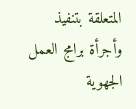المتعلقة بتنفيذ وأجرأة برامج العمل الجهوية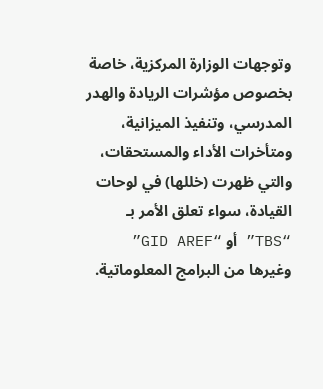وتوجهات الوزارة المركزية، خاصة بخصوص مؤشرات الريادة والهدر المدرسي، وتنفيذ الميزانية، ومتأخرات الأداء والمستحقات، والتي ظهرت (خللها) في لوحات القيادة، سواء تعلق الأمر بـ “TBS” أو “GID AREF” وغيرها من البرامج المعلوماتية.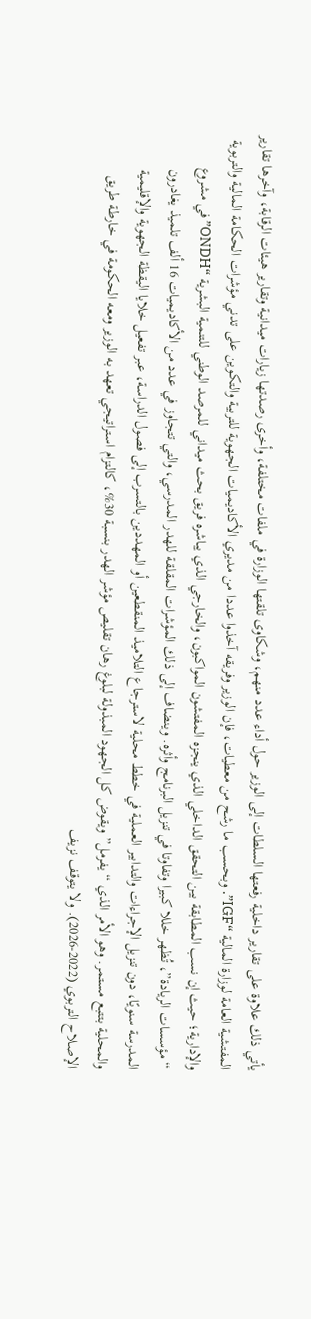يأتي ذلك علاوة على تقارير داخلية رفعتها السلطات إلى الوزير حول أداء عدد منهم، وشكاوى تلقتها الوزارة في ملفات مختلفة، وأخرى رصدتها زيارات ميدانية وتقارير هيئات الرقابة، وآخرها تقارير المفتشية العامة لوزارة المالية “IGF”. وبحسب ما رشح من معطيات، فإن الوزير وفريقه آخذوا عددا من مديري الأكاديميات الجهوية للتربية والتكوين على تدني مؤشرات الحكامة المالية والتربوية والإدارية؛ حيث إن نسب المطابقة بين التحقق الداخلي الذي ينجزه المفتشون المواكبون، والخارجي الذي يباشره فريق بحث ميداني للمرصد الوطني للتنمية البشرية “ONDH” في مشروع “مؤسسات الريادة”، تُظهر خللا كبيرا وتفاوتا في تنزيل البرنامج وأثره. وينضاف إلى ذلك المؤشرات المقلقة للهدر المدرسي، والتي تتجاوز في عدد من الأكاديميات 16 ألف تلميذ يغادرون المدرسة سنويًا، دون تنزيل الإجراءات والتدابير العملية في خطط محلية لاسترجاع التلاميذ المنقطعين أو المهددين بالتسرب إلى فصول الدراسة، عبر تفعيل خلايا اليقظة الجهوية والإقليمية والمحلية بتتبع مستمر. وهو الأمر الذي “يفرمل” ويقوض كل الجهود المبذولة لبلوغ رهان تقليص مؤشر الهدر بنسبة 30%، كالتزام استراتيجي تعهد به الوزير ومعه الحكومة في خارطة طريق الإصلاح التربوي (2022-2026). ولا يتوقف نزيف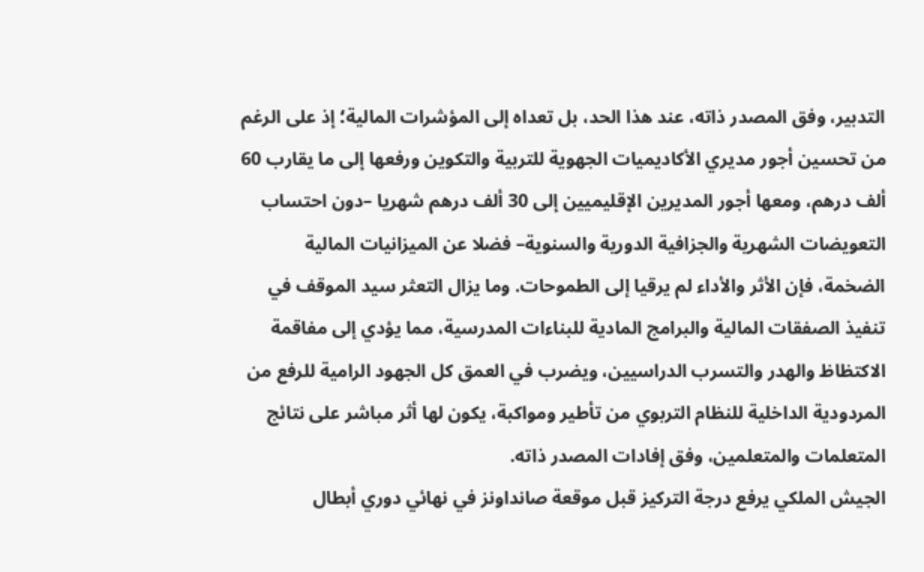التدبير، وفق المصدر ذاته، عند هذا الحد، بل تعداه إلى المؤشرات المالية؛ إذ على الرغم من تحسين أجور مديري الأكاديميات الجهوية للتربية والتكوين ورفعها إلى ما يقارب 60 ألف درهم، ومعها أجور المديرين الإقليميين إلى 30 ألف درهم شهريا –دون احتساب التعويضات الشهرية والجزافية الدورية والسنوية– فضلا عن الميزانيات المالية الضخمة، فإن الأثر والأداء لم يرقيا إلى الطموحات. وما يزال التعثر سيد الموقف في تنفيذ الصفقات المالية والبرامج المادية للبناءات المدرسية، مما يؤدي إلى مفاقمة الاكتظاظ والهدر والتسرب الدراسيين، ويضرب في العمق كل الجهود الرامية للرفع من المردودية الداخلية للنظام التربوي من تأطير ومواكبة، يكون لها أثر مباشر على نتائج المتعلمات والمتعلمين، وفق إفادات المصدر ذاته.
الجيش الملكي يرفع درجة التركيز قبل موقعة صانداونز في نهائي دوري أبطال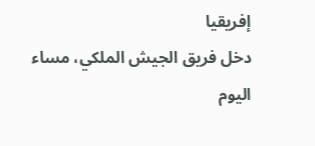إفريقيا
دخل فريق الجيش الملكي، مساء اليوم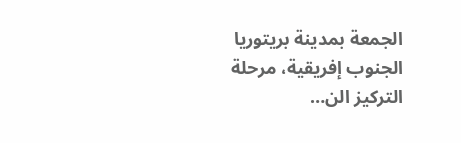الجمعة بمدينة بريتوريا الجنوب إفريقية، مرحلة التركيز الن…